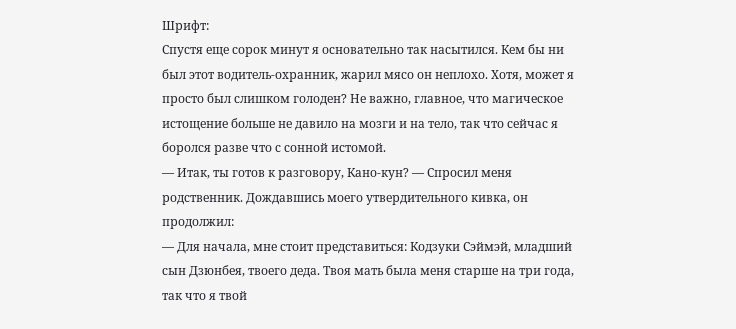Шрифт:
Спустя еще сорок минут я основательно так насытился. Кем бы ни был этот водитель-охранник, жарил мясо он неплохо. Хотя, может я просто был слишком голоден? Не важно, главное, что магическое истощение больше не давило на мозги и на тело, так что сейчас я боролся разве что с сонной истомой.
— Итак, ты готов к разговору, Кано-кун? — Спросил меня родственник. Дождавшись моего утвердительного кивка, он продолжил:
— Для начала, мне стоит представиться: Кодзуки Сэймэй, младший сын Дзюнбея, твоего деда. Твоя мать была меня старше на три года, так что я твой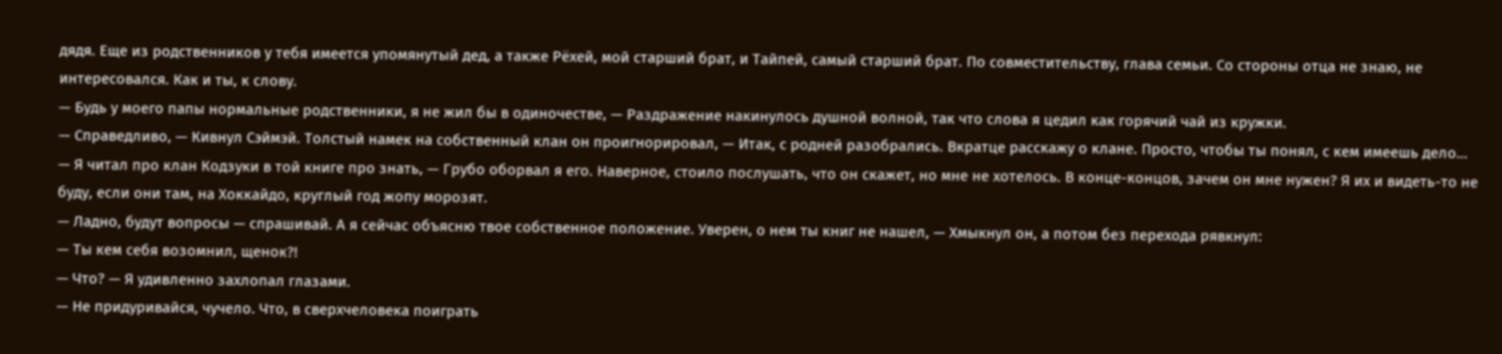дядя. Еще из родственников у тебя имеется упомянутый дед, а также Рёхей, мой старший брат, и Тайпей, самый старший брат. По совместительству, глава семьи. Со стороны отца не знаю, не интересовался. Как и ты, к слову.
— Будь у моего папы нормальные родственники, я не жил бы в одиночестве, — Раздражение накинулось душной волной, так что слова я цедил как горячий чай из кружки.
— Справедливо, — Кивнул Сэймэй. Толстый намек на собственный клан он проигнорировал, — Итак, с родней разобрались. Вкратце расскажу о клане. Просто, чтобы ты понял, с кем имеешь дело…
— Я читал про клан Кодзуки в той книге про знать, — Грубо оборвал я его. Наверное, стоило послушать, что он скажет, но мне не хотелось. В конце-концов, зачем он мне нужен? Я их и видеть-то не буду, если они там, на Хоккайдо, круглый год жопу морозят.
— Ладно, будут вопросы — спрашивай. А я сейчас объясню твое собственное положение. Уверен, о нем ты книг не нашел, — Хмыкнул он, а потом без перехода рявкнул:
— Ты кем себя возомнил, щенок?!
— Что? — Я удивленно захлопал глазами.
— Не придуривайся, чучело. Что, в сверхчеловека поиграть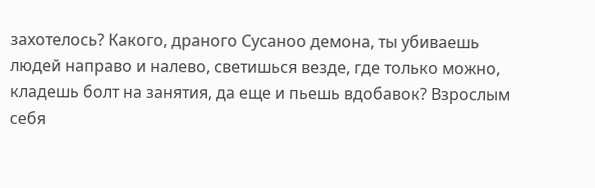захотелось? Какого, драного Сусаноо демона, ты убиваешь людей направо и налево, светишься везде, где только можно, кладешь болт на занятия, да еще и пьешь вдобавок? Взрослым себя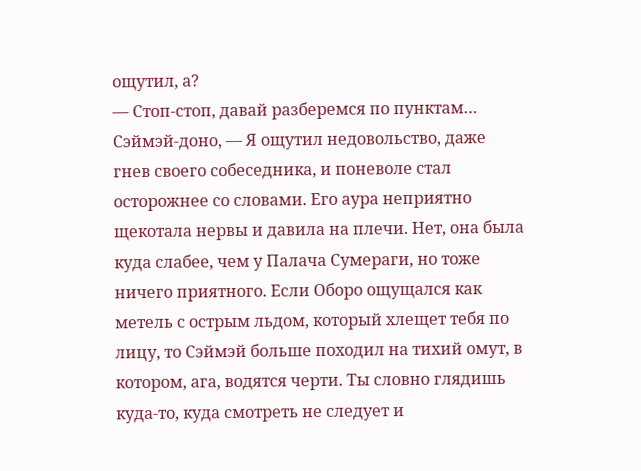ощутил, а?
— Стоп-стоп, давай разберемся по пунктам… Сэймэй-доно, — Я ощутил недовольство, даже гнев своего собеседника, и поневоле стал осторожнее со словами. Его аура неприятно щекотала нервы и давила на плечи. Нет, она была куда слабее, чем у Палача Сумераги, но тоже ничего приятного. Если Оборо ощущался как метель с острым льдом, который хлещет тебя по лицу, то Сэймэй больше походил на тихий омут, в котором, ага, водятся черти. Ты словно глядишь куда-то, куда смотреть не следует и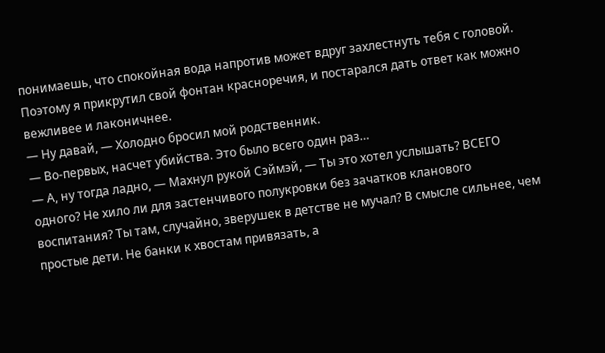понимаешь, что спокойная вода напротив может вдруг захлестнуть тебя с головой. Поэтому я прикрутил свой фонтан красноречия, и постарался дать ответ как можно вежливее и лаконичнее.
— Ну давай, — Холодно бросил мой родственник.
— Во-первых, насчет убийства. Это было всего один раз…
— А, ну тогда ладно, — Махнул рукой Сэймэй, — Ты это хотел услышать? ВСЕГО одного? Не хило ли для застенчивого полукровки без зачатков кланового воспитания? Ты там, случайно, зверушек в детстве не мучал? В смысле сильнее, чем простые дети. Не банки к хвостам привязать, а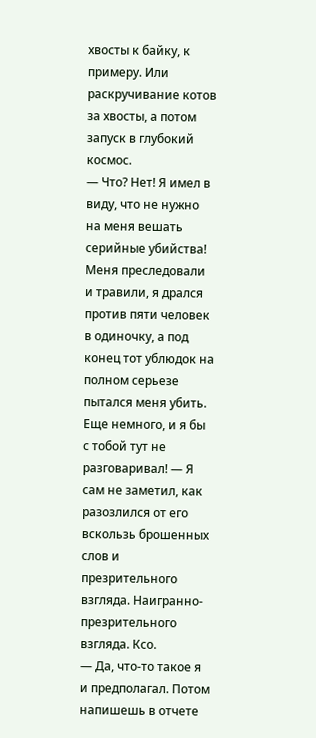хвосты к байку, к примеру. Или раскручивание котов за хвосты, а потом запуск в глубокий космос.
— Что? Нет! Я имел в виду, что не нужно на меня вешать серийные убийства! Меня преследовали и травили, я дрался против пяти человек в одиночку, а под конец тот ублюдок на полном серьезе пытался меня убить. Еще немного, и я бы с тобой тут не разговаривал! — Я сам не заметил, как разозлился от его вскользь брошенных слов и презрительного взгляда. Наигранно-презрительного взгляда. Ксо.
— Да, что-то такое я и предполагал. Потом напишешь в отчете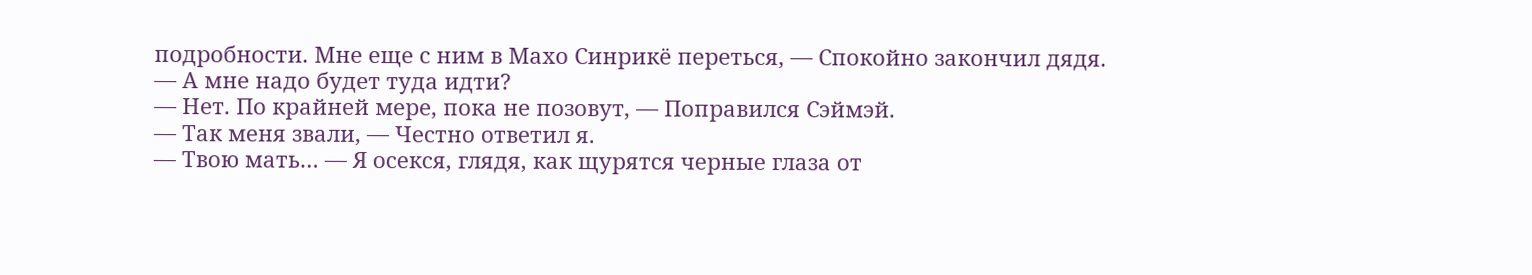подробности. Мне еще с ним в Махо Синрикё переться, — Спокойно закончил дядя.
— А мне надо будет туда идти?
— Нет. По крайней мере, пока не позовут, — Поправился Сэймэй.
— Так меня звали, — Честно ответил я.
— Твою мать… — Я осекся, глядя, как щурятся черные глаза от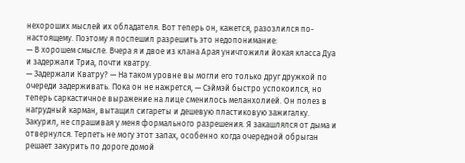нехороших мыслей их обладателя. Вот теперь он, кажется, разозлился по-настоящему. Поэтому я поспешил разрешить это недопонимание:
— В хорошем смысле. Вчера я и двое из клана Арая уничтожили йокая класса Дуа и задержали Триа, почти кватру.
— Задержали Кватру? — На таком уровне вы могли его только друг дружкой по очереди задерживать. Пока он не нажрется, — Сэймэй быстро успокоился, но теперь саркастичное выражение на лице сменилось меланхолией. Он полез в нагрудный карман, вытащил сигареты и дешевую пластиковую зажигалку. Закурил, не спрашивая у меня формального разрешения. Я закашлялся от дыма и отвернулся. Терпеть не могу этот запах, особенно когда очередной обрыган решает закурить по дороге домой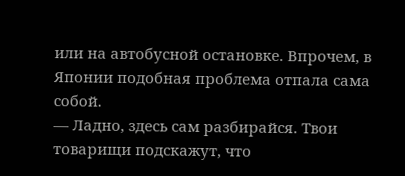или на автобусной остановке. Впрочем, в Японии подобная проблема отпала сама собой.
— Ладно, здесь сам разбирайся. Твои товарищи подскажут, что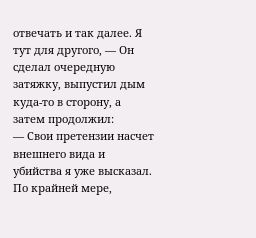отвечать и так далее. Я тут для другого, — Он сделал очередную затяжку, выпустил дым куда-то в сторону, а затем продолжил:
— Свои претензии насчет внешнего вида и убийства я уже высказал. По крайней мере,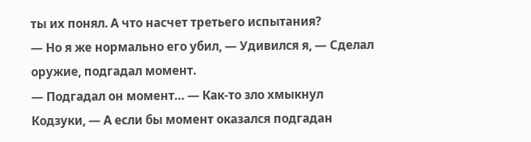ты их понял. А что насчет третьего испытания?
— Но я же нормально его убил, — Удивился я, — Сделал оружие, подгадал момент.
— Подгадал он момент… — Как-то зло хмыкнул Кодзуки, — А если бы момент оказался подгадан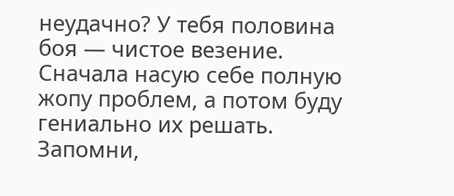неудачно? У тебя половина боя — чистое везение. Сначала насую себе полную жопу проблем, а потом буду гениально их решать. Запомни,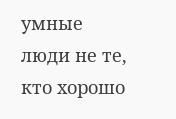умные люди не те, кто хорошо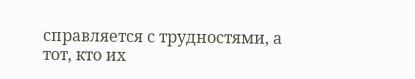справляется с трудностями, а тот, кто их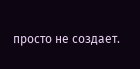просто не создает.